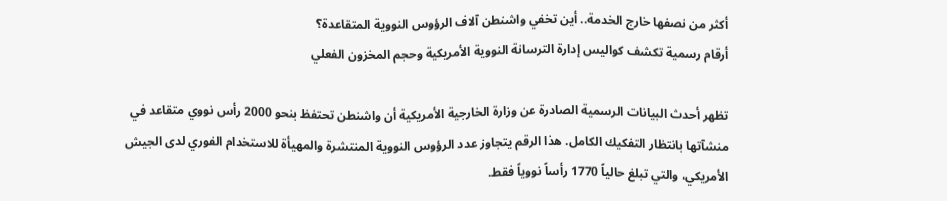أكثر من نصفها خارج الخدمة.. أين تخفي واشنطن آلاف الرؤوس النووية المتقاعدة؟
أرقام رسمية تكشف كواليس إدارة الترسانة النووية الأمريكية وحجم المخزون الفعلي

تظهر أحدث البيانات الرسمية الصادرة عن وزارة الخارجية الأمريكية أن واشنطن تحتفظ بنحو 2000 رأس نووي متقاعد في منشآتها بانتظار التفكيك الكامل. هذا الرقم يتجاوز عدد الرؤوس النووية المنتشرة والمهيأة للاستخدام الفوري لدى الجيش الأمريكي، والتي تبلغ حالياً 1770 رأساً نووياً فقط.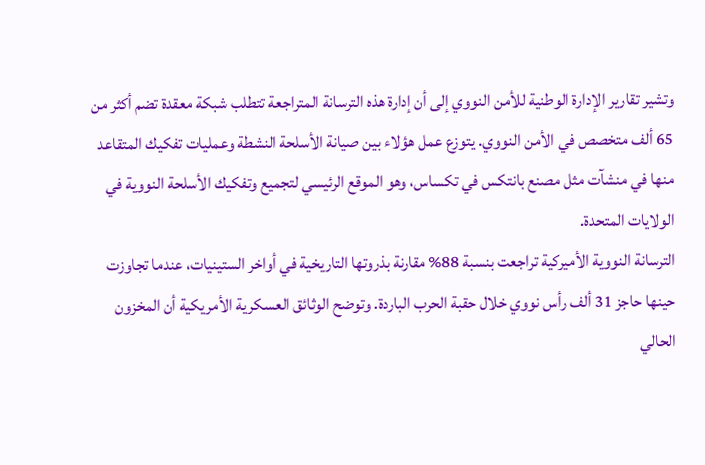وتشير تقارير الإدارة الوطنية للأمن النووي إلى أن إدارة هذه الترسانة المتراجعة تتطلب شبكة معقدة تضم أكثر من 65 ألف متخصص في الأمن النووي. يتوزع عمل هؤلاء بين صيانة الأسلحة النشطة وعمليات تفكيك المتقاعد منها في منشآت مثل مصنع بانتكس في تكساس، وهو الموقع الرئيسي لتجميع وتفكيك الأسلحة النووية في الولايات المتحدة.
الترسانة النووية الأميركية تراجعت بنسبة 88% مقارنة بذروتها التاريخية في أواخر الستينيات، عندما تجاوزت حينها حاجز 31 ألف رأس نووي خلال حقبة الحرب الباردة. وتوضح الوثائق العسكرية الأمريكية أن المخزون الحالي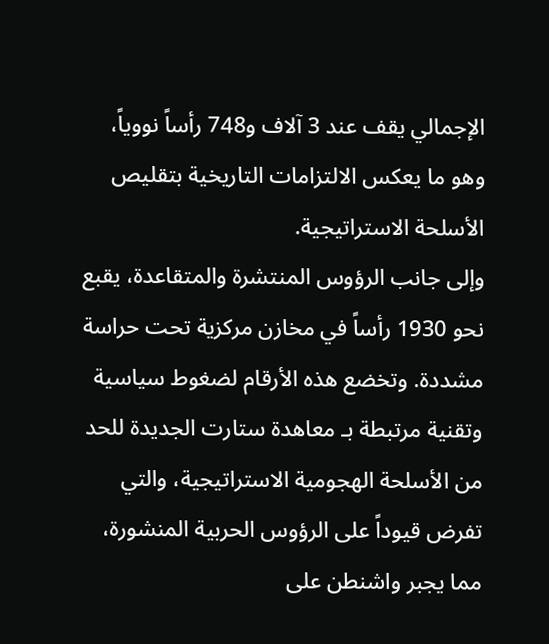الإجمالي يقف عند 3 آلاف و748 رأساً نووياً، وهو ما يعكس الالتزامات التاريخية بتقليص الأسلحة الاستراتيجية.
وإلى جانب الرؤوس المنتشرة والمتقاعدة، يقبع نحو 1930 رأساً في مخازن مركزية تحت حراسة مشددة. وتخضع هذه الأرقام لضغوط سياسية وتقنية مرتبطة بـ معاهدة ستارت الجديدة للحد من الأسلحة الهجومية الاستراتيجية، والتي تفرض قيوداً على الرؤوس الحربية المنشورة، مما يجبر واشنطن على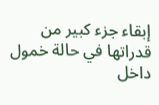إبقاء جزء كبير من قدراتها في حالة خمول داخل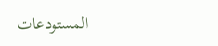المستودعات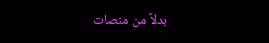بدلاً من منصات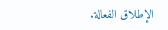الإطلاق الفعالة.